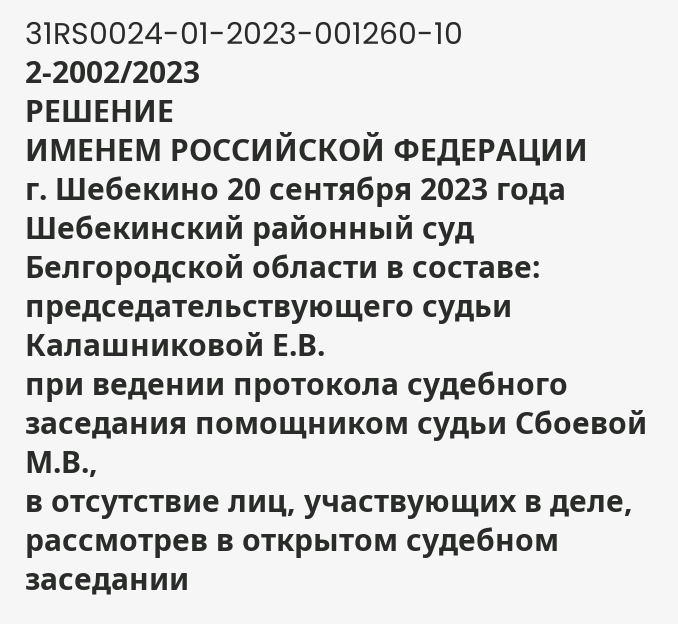31RS0024-01-2023-001260-10
2-2002/2023
РЕШЕНИЕ
ИМЕНЕМ РОССИЙСКОЙ ФЕДЕРАЦИИ
г. Шебекино 20 сентября 2023 года
Шебекинский районный суд Белгородской области в составе:
председательствующего судьи Калашниковой Е.В.
при ведении протокола судебного заседания помощником судьи Сбоевой М.В.,
в отсутствие лиц, участвующих в деле,
рассмотрев в открытом судебном заседании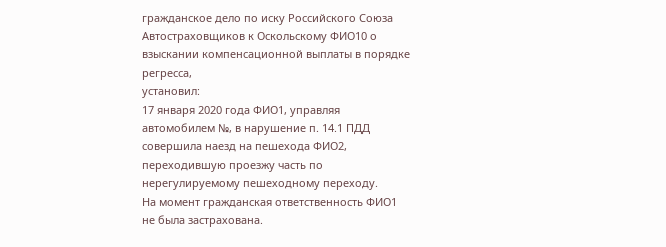гражданское дело по иску Российского Союза Автостраховщиков к Оскольскому ФИО10 о взыскании компенсационной выплаты в порядке регресса,
установил:
17 января 2020 года ФИО1, управляя автомобилем №, в нарушение п. 14.1 ПДД совершила наезд на пешехода ФИО2, переходившую проезжу часть по нерегулируемому пешеходному переходу.
На момент гражданская ответственность ФИО1 не была застрахована.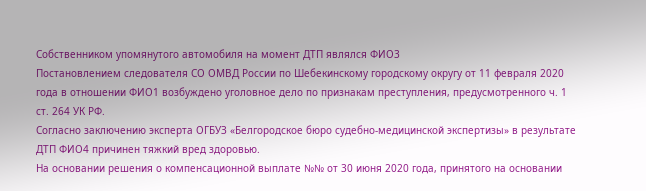Собственником упомянутого автомобиля на момент ДТП являлся ФИО3
Постановлением следователя СО ОМВД России по Шебекинскому городскому округу от 11 февраля 2020 года в отношении ФИО1 возбуждено уголовное дело по признакам преступления, предусмотренного ч. 1 ст. 264 УК РФ.
Согласно заключению эксперта ОГБУЗ «Белгородское бюро судебно-медицинской экспертизы» в результате ДТП ФИО4 причинен тяжкий вред здоровью.
На основании решения о компенсационной выплате №№ от 30 июня 2020 года, принятого на основании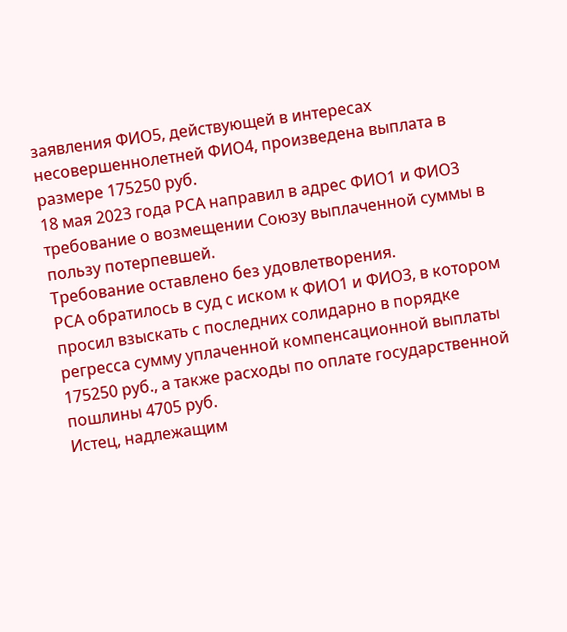заявления ФИО5, действующей в интересах несовершеннолетней ФИО4, произведена выплата в размере 175250 руб.
18 мая 2023 года РСА направил в адрес ФИО1 и ФИО3 требование о возмещении Союзу выплаченной суммы в пользу потерпевшей.
Требование оставлено без удовлетворения.
РСА обратилось в суд с иском к ФИО1 и ФИО3, в котором просил взыскать с последних солидарно в порядке регресса сумму уплаченной компенсационной выплаты 175250 руб., а также расходы по оплате государственной пошлины 4705 руб.
Истец, надлежащим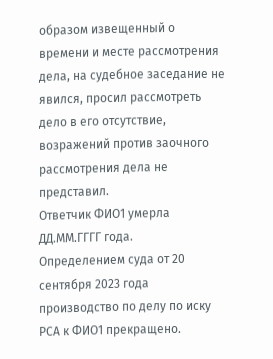образом извещенный о времени и месте рассмотрения дела, на судебное заседание не явился, просил рассмотреть дело в его отсутствие, возражений против заочного рассмотрения дела не представил.
Ответчик ФИО1 умерла ДД.ММ.ГГГГ года.
Определением суда от 20 сентября 2023 года производство по делу по иску РСА к ФИО1 прекращено.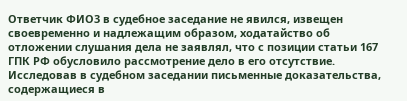Ответчик ФИО3 в судебное заседание не явился, извещен своевременно и надлежащим образом, ходатайство об отложении слушания дела не заявлял, что с позиции статьи 167 ГПК РФ обусловило рассмотрение дело в его отсутствие.
Исследовав в судебном заседании письменные доказательства, содержащиеся в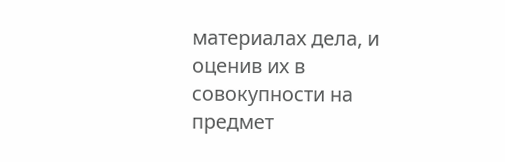материалах дела, и оценив их в совокупности на предмет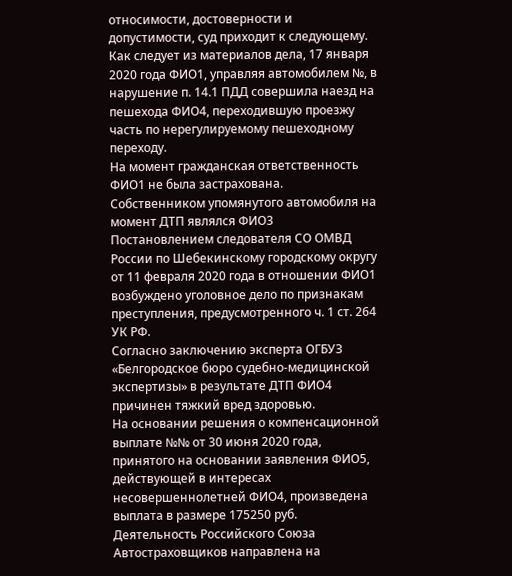относимости, достоверности и допустимости, суд приходит к следующему.
Как следует из материалов дела, 17 января 2020 года ФИО1, управляя автомобилем №, в нарушение п. 14.1 ПДД совершила наезд на пешехода ФИО4, переходившую проезжу часть по нерегулируемому пешеходному переходу.
На момент гражданская ответственность ФИО1 не была застрахована.
Собственником упомянутого автомобиля на момент ДТП являлся ФИО3
Постановлением следователя СО ОМВД России по Шебекинскому городскому округу от 11 февраля 2020 года в отношении ФИО1 возбуждено уголовное дело по признакам преступления, предусмотренного ч. 1 ст. 264 УК РФ.
Согласно заключению эксперта ОГБУЗ «Белгородское бюро судебно-медицинской экспертизы» в результате ДТП ФИО4 причинен тяжкий вред здоровью.
На основании решения о компенсационной выплате №№ от 30 июня 2020 года, принятого на основании заявления ФИО5, действующей в интересах несовершеннолетней ФИО4, произведена выплата в размере 175250 руб.
Деятельность Российского Союза Автостраховщиков направлена на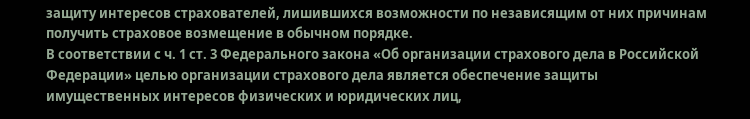защиту интересов страхователей, лишившихся возможности по независящим от них причинам получить страховое возмещение в обычном порядке.
В соответствии с ч. 1 ст. 3 Федерального закона «Об организации страхового дела в Российской Федерации» целью организации страхового дела является обеспечение защиты имущественных интересов физических и юридических лиц,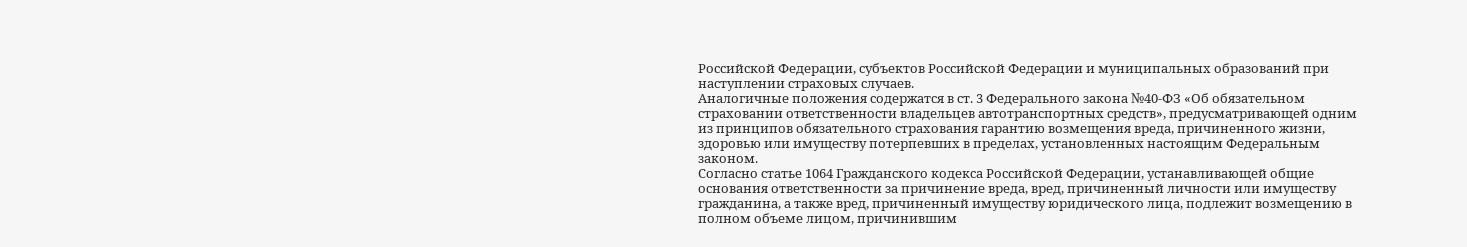Российской Федерации, субъектов Российской Федерации и муниципальных образований при наступлении страховых случаев.
Аналогичные положения содержатся в ст. 3 Федерального закона №40-ФЗ «Об обязательном страховании ответственности владельцев автотранспортных средств», предусматривающей одним из принципов обязательного страхования гарантию возмещения вреда, причиненного жизни, здоровью или имуществу потерпевших в пределах, установленных настоящим Федеральным законом.
Согласно статье 1064 Гражданского кодекса Российской Федерации, устанавливающей общие основания ответственности за причинение вреда, вред, причиненный личности или имуществу гражданина, а также вред, причиненный имуществу юридического лица, подлежит возмещению в полном объеме лицом, причинившим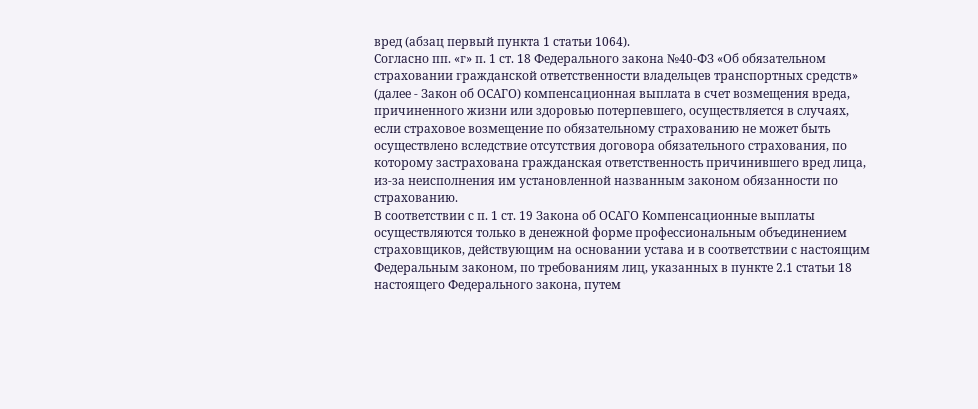вред (абзац первый пункта 1 статьи 1064).
Согласно пп. «г» п. 1 ст. 18 Федерального закона №40-ФЗ «Об обязательном страховании гражданской ответственности владельцев транспортных средств» (далее - Закон об ОСАГО) компенсационная выплата в счет возмещения вреда, причиненного жизни или здоровью потерпевшего, осуществляется в случаях, если страховое возмещение по обязательному страхованию не может быть осуществлено вследствие отсутствия договора обязательного страхования, по которому застрахована гражданская ответственность причинившего вред лица, из-за неисполнения им установленной названным законом обязанности по страхованию.
В соответствии с п. 1 ст. 19 Закона об ОСАГО Компенсационные выплаты осуществляются только в денежной форме профессиональным объединением страховщиков, действующим на основании устава и в соответствии с настоящим Федеральным законом, по требованиям лиц, указанных в пункте 2.1 статьи 18 настоящего Федерального закона, путем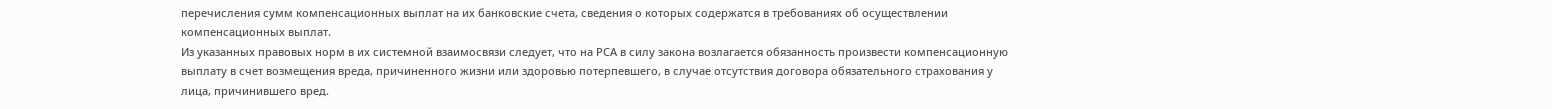перечисления сумм компенсационных выплат на их банковские счета, сведения о которых содержатся в требованиях об осуществлении компенсационных выплат.
Из указанных правовых норм в их системной взаимосвязи следует, что на РСА в силу закона возлагается обязанность произвести компенсационную выплату в счет возмещения вреда, причиненного жизни или здоровью потерпевшего, в случае отсутствия договора обязательного страхования у лица, причинившего вред.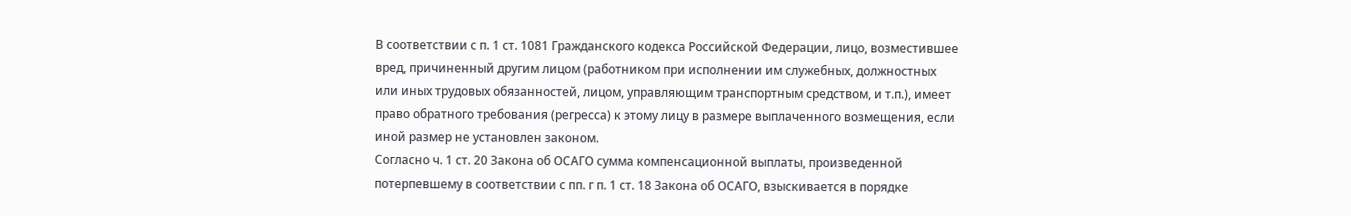В соответствии с п. 1 ст. 1081 Гражданского кодекса Российской Федерации, лицо, возместившее вред, причиненный другим лицом (работником при исполнении им служебных, должностных или иных трудовых обязанностей, лицом, управляющим транспортным средством, и т.п.), имеет право обратного требования (регресса) к этому лицу в размере выплаченного возмещения, если иной размер не установлен законом.
Согласно ч. 1 ст. 20 Закона об ОСАГО сумма компенсационной выплаты, произведенной потерпевшему в соответствии с пп. г п. 1 ст. 18 Закона об ОСАГО, взыскивается в порядке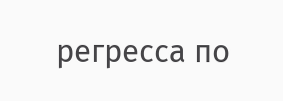регресса по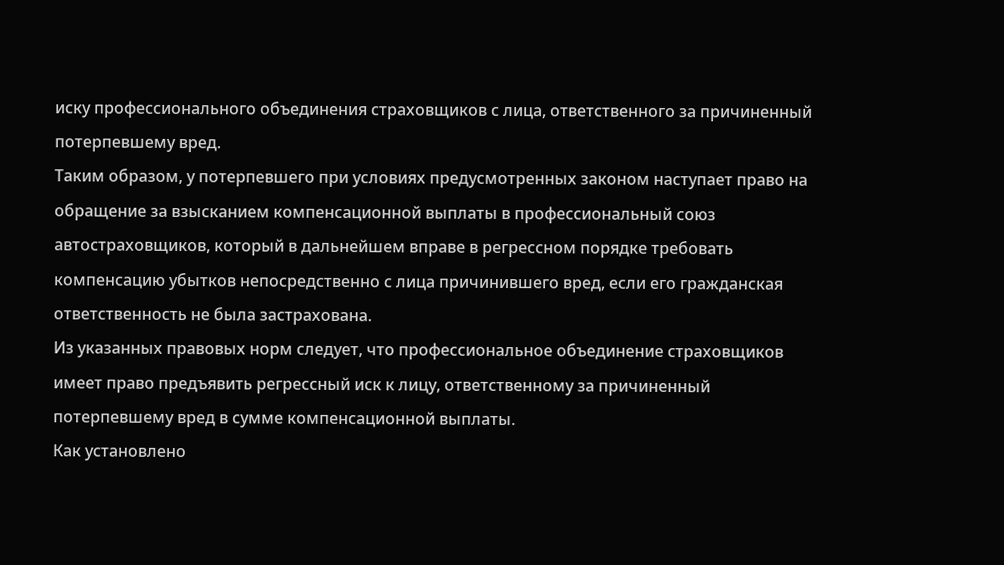иску профессионального объединения страховщиков с лица, ответственного за причиненный потерпевшему вред.
Таким образом, у потерпевшего при условиях предусмотренных законом наступает право на обращение за взысканием компенсационной выплаты в профессиональный союз автостраховщиков, который в дальнейшем вправе в регрессном порядке требовать компенсацию убытков непосредственно с лица причинившего вред, если его гражданская ответственность не была застрахована.
Из указанных правовых норм следует, что профессиональное объединение страховщиков имеет право предъявить регрессный иск к лицу, ответственному за причиненный потерпевшему вред в сумме компенсационной выплаты.
Как установлено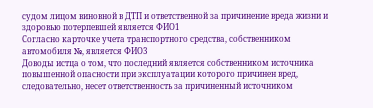судом лицом виновной в ДТП и ответственной за причинение вреда жизни и здоровью потерпевшей является ФИО1
Согласно карточке учета транспортного средства, собственником автомобиля №, является ФИО3
Доводы истца о том, что последний является собственником источника повышенной опасности при эксплуатации которого причинен вред, следовательно, несет ответственность за причиненный источником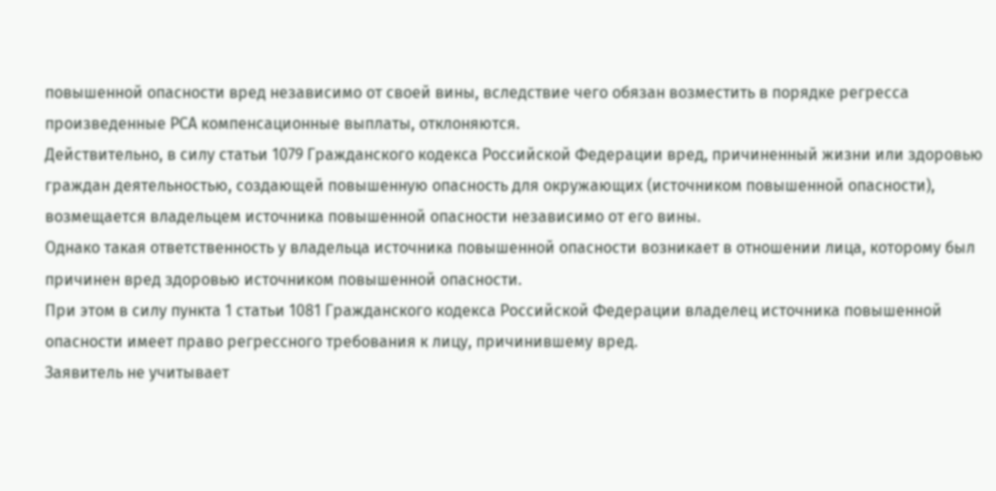повышенной опасности вред независимо от своей вины, вследствие чего обязан возместить в порядке регресса произведенные РСА компенсационные выплаты, отклоняются.
Действительно, в силу статьи 1079 Гражданского кодекса Российской Федерации вред, причиненный жизни или здоровью граждан деятельностью, создающей повышенную опасность для окружающих (источником повышенной опасности), возмещается владельцем источника повышенной опасности независимо от его вины.
Однако такая ответственность у владельца источника повышенной опасности возникает в отношении лица, которому был причинен вред здоровью источником повышенной опасности.
При этом в силу пункта 1 статьи 1081 Гражданского кодекса Российской Федерации владелец источника повышенной опасности имеет право регрессного требования к лицу, причинившему вред.
Заявитель не учитывает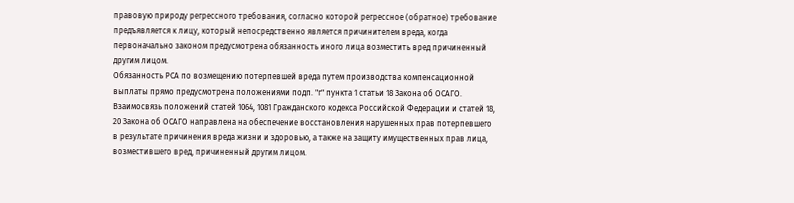правовую природу регрессного требования, согласно которой регрессное (обратное) требование предъявляется к лицу, который непосредственно является причинителем вреда, когда первоначально законом предусмотрена обязанность иного лица возместить вред причиненный другим лицом.
Обязанность РСА по возмещению потерпевшей вреда путем производства компенсационной выплаты прямо предусмотрена положениями подп. "г" пункта 1 статьи 18 Закона об ОСАГО.
Взаимосвязь положений статей 1064, 1081 Гражданского кодекса Российской Федерации и статей 18, 20 Закона об ОСАГО направлена на обеспечение восстановления нарушенных прав потерпевшего в результате причинения вреда жизни и здоровью, а также на защиту имущественных прав лица, возместившего вред, причиненный другим лицом.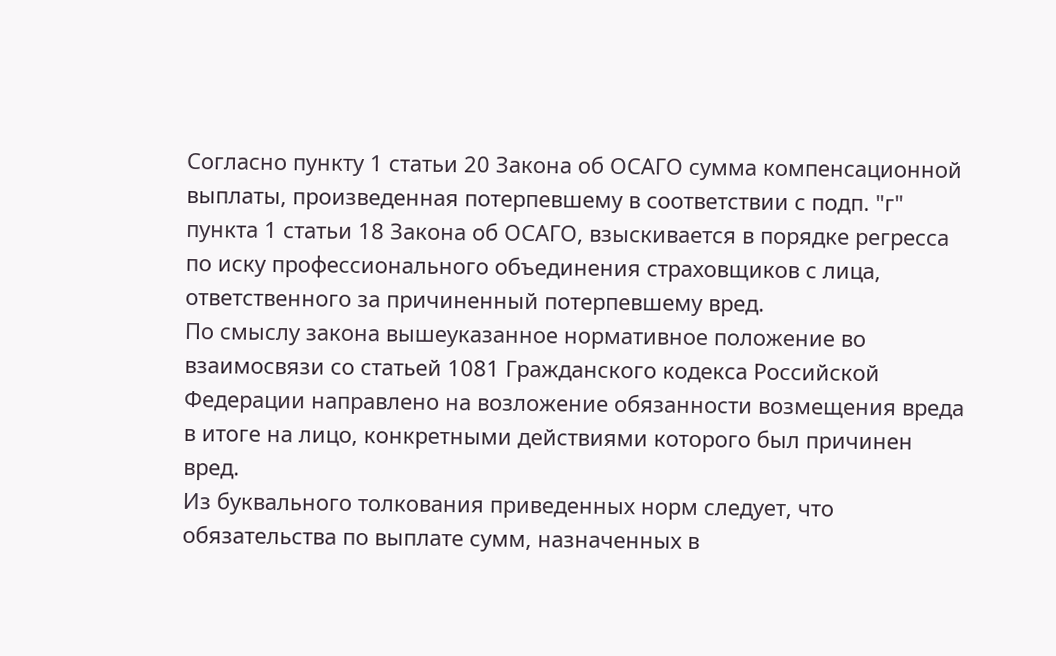Согласно пункту 1 статьи 20 Закона об ОСАГО сумма компенсационной выплаты, произведенная потерпевшему в соответствии с подп. "г" пункта 1 статьи 18 Закона об ОСАГО, взыскивается в порядке регресса по иску профессионального объединения страховщиков с лица, ответственного за причиненный потерпевшему вред.
По смыслу закона вышеуказанное нормативное положение во взаимосвязи со статьей 1081 Гражданского кодекса Российской Федерации направлено на возложение обязанности возмещения вреда в итоге на лицо, конкретными действиями которого был причинен вред.
Из буквального толкования приведенных норм следует, что обязательства по выплате сумм, назначенных в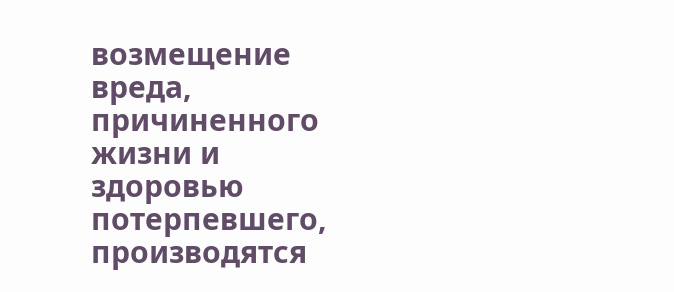возмещение вреда, причиненного жизни и здоровью потерпевшего, производятся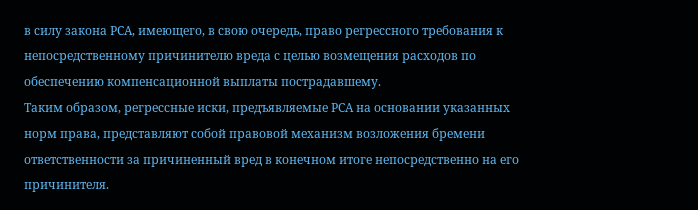в силу закона РСА, имеющего, в свою очередь, право регрессного требования к непосредственному причинителю вреда с целью возмещения расходов по обеспечению компенсационной выплаты пострадавшему.
Таким образом, регрессные иски, предъявляемые РСА на основании указанных норм права, представляют собой правовой механизм возложения бремени ответственности за причиненный вред в конечном итоге непосредственно на его причинителя.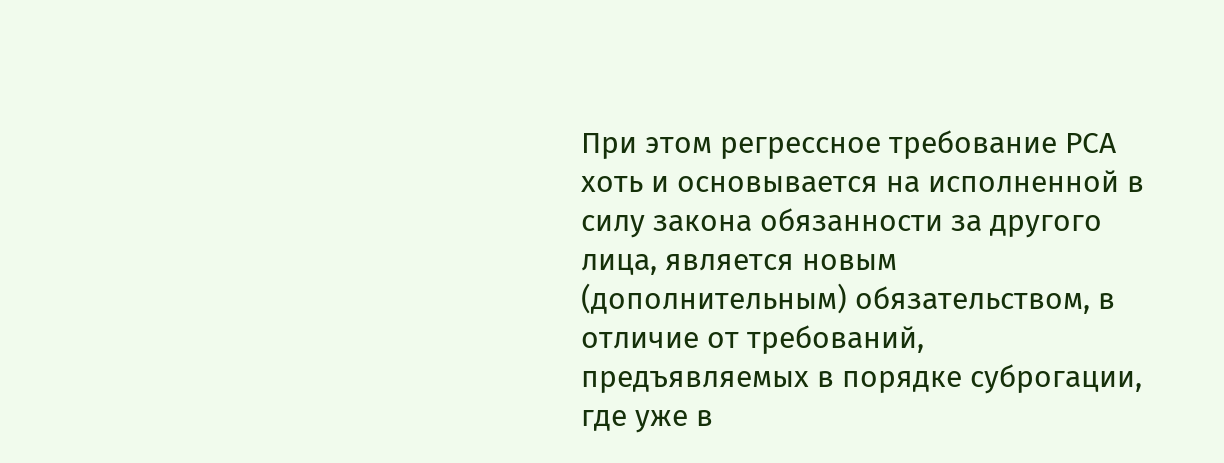При этом регрессное требование РСА хоть и основывается на исполненной в силу закона обязанности за другого лица, является новым (дополнительным) обязательством, в отличие от требований, предъявляемых в порядке суброгации, где уже в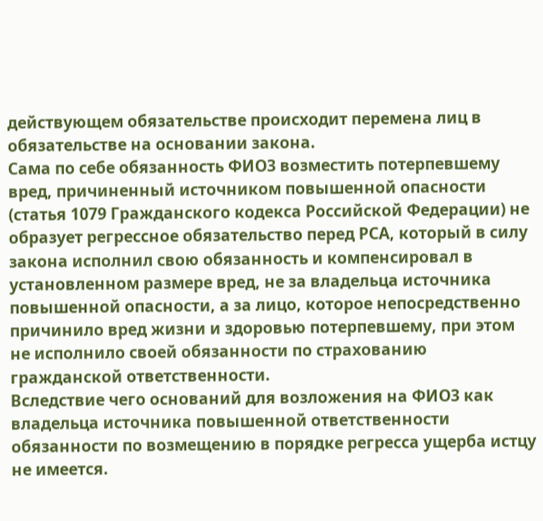действующем обязательстве происходит перемена лиц в обязательстве на основании закона.
Сама по себе обязанность ФИО3 возместить потерпевшему вред, причиненный источником повышенной опасности (статья 1079 Гражданского кодекса Российской Федерации) не образует регрессное обязательство перед РСА, который в силу закона исполнил свою обязанность и компенсировал в установленном размере вред, не за владельца источника повышенной опасности, а за лицо, которое непосредственно причинило вред жизни и здоровью потерпевшему, при этом не исполнило своей обязанности по страхованию гражданской ответственности.
Вследствие чего оснований для возложения на ФИО3 как владельца источника повышенной ответственности обязанности по возмещению в порядке регресса ущерба истцу не имеется.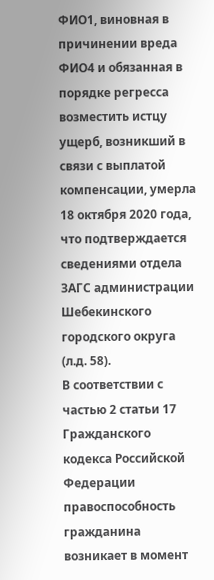ФИО1, виновная в причинении вреда ФИО4 и обязанная в порядке регресса возместить истцу ущерб, возникший в связи с выплатой компенсации, умерла 18 октября 2020 года, что подтверждается сведениями отдела ЗАГС администрации Шебекинского городского округа (л.д. 58).
В соответствии с частью 2 статьи 17 Гражданского кодекса Российской Федерации правоспособность гражданина возникает в момент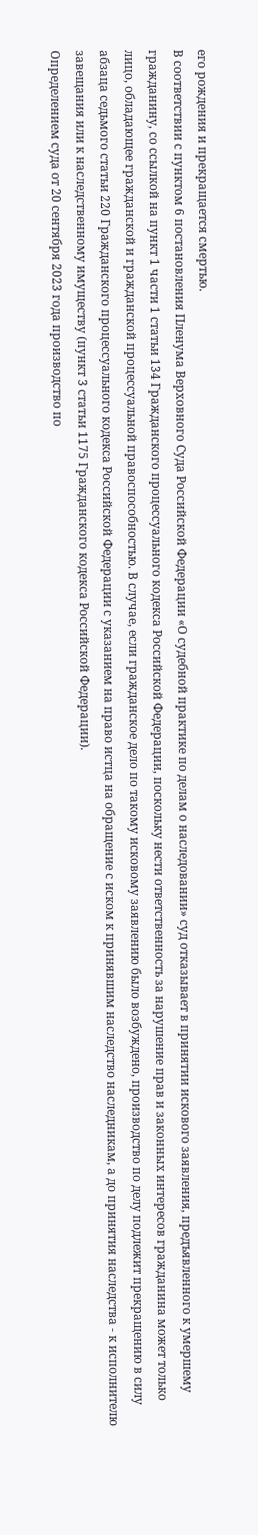его рождения и прекращается смертью.
В соответствии с пунктом 6 постановления Пленума Верховного Суда Российской Федерации «О судебной практике по делам о наследовании» суд отказывает в принятии искового заявления, предъявленного к умершему гражданину, со ссылкой на пункт 1 части 1 статьи 134 Гражданского процессуального кодекса Российской Федерации, поскольку нести ответственность за нарушение прав и законных интересов гражданина может только лицо, обладающее гражданской и гражданской процессуальной правоспособностью. В случае, если гражданское дело по такому исковому заявлению было возбуждено, производство по делу подлежит прекращению в силу абзаца седьмого статьи 220 Гражданского процессуального кодекса Российской Федерации с указанием на право истца на обращение с иском к принявшим наследство наследникам, а до принятия наследства - к исполнителю завещания или к наследственному имуществу (пункт 3 статьи 1175 Гражданского кодекса Российской Федерации).
Определением суда от 20 сентября 2023 года производство по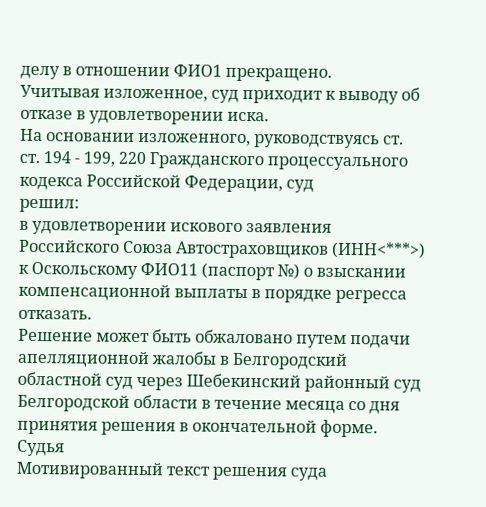делу в отношении ФИО1 прекращено.
Учитывая изложенное, суд приходит к выводу об отказе в удовлетворении иска.
На основании изложенного, руководствуясь ст. ст. 194 - 199, 220 Гражданского процессуального кодекса Российской Федерации, суд
решил:
в удовлетворении искового заявления Российского Союза Автостраховщиков (ИНН<***>) к Оскольскому ФИО11 (паспорт №) о взыскании компенсационной выплаты в порядке регресса отказать.
Решение может быть обжаловано путем подачи апелляционной жалобы в Белгородский областной суд через Шебекинский районный суд Белгородской области в течение месяца со дня принятия решения в окончательной форме.
Судья
Мотивированный текст решения суда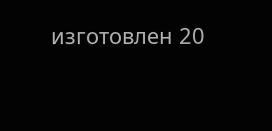изготовлен 20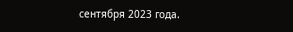сентября 2023 года.